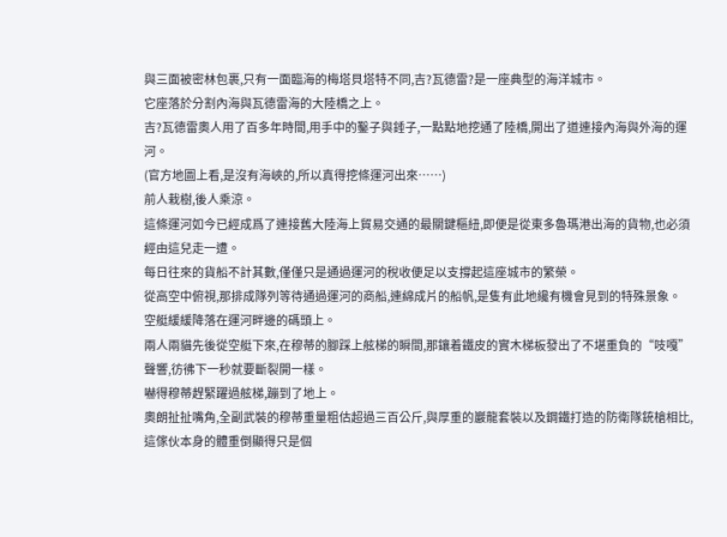與三面被密林包裹,只有一面臨海的梅塔貝塔特不同,吉?瓦德雷?是一座典型的海洋城市。
它座落於分割內海與瓦德雷海的大陸橋之上。
吉?瓦德雷奧人用了百多年時間,用手中的鑿子與錘子,一點點地挖通了陸橋,開出了道連接內海與外海的運河。
(官方地圖上看,是沒有海峽的,所以真得挖條運河出來……)
前人栽樹,後人乘涼。
這條運河如今已經成爲了連接舊大陸海上貿易交通的最關鍵樞紐,即便是從東多魯瑪港出海的貨物,也必須經由這兒走一遭。
每日往來的貨船不計其數,僅僅只是通過運河的稅收便足以支撐起這座城市的繁榮。
從高空中俯視,那排成隊列等待通過運河的商船,連綿成片的船帆,是隻有此地纔有機會見到的特殊景象。
空艇緩緩降落在運河畔邊的碼頭上。
兩人兩貓先後從空艇下來,在穆蒂的腳踩上舷梯的瞬間,那鑲着鐵皮的實木梯板發出了不堪重負的“吱嘎”聲響,彷彿下一秒就要斷裂開一樣。
嚇得穆蒂趕緊躍過舷梯,蹦到了地上。
奧朗扯扯嘴角,全副武裝的穆蒂重量粗估超過三百公斤,與厚重的巖龍套裝以及鋼鐵打造的防衛隊銃槍相比,這傢伙本身的體重倒顯得只是個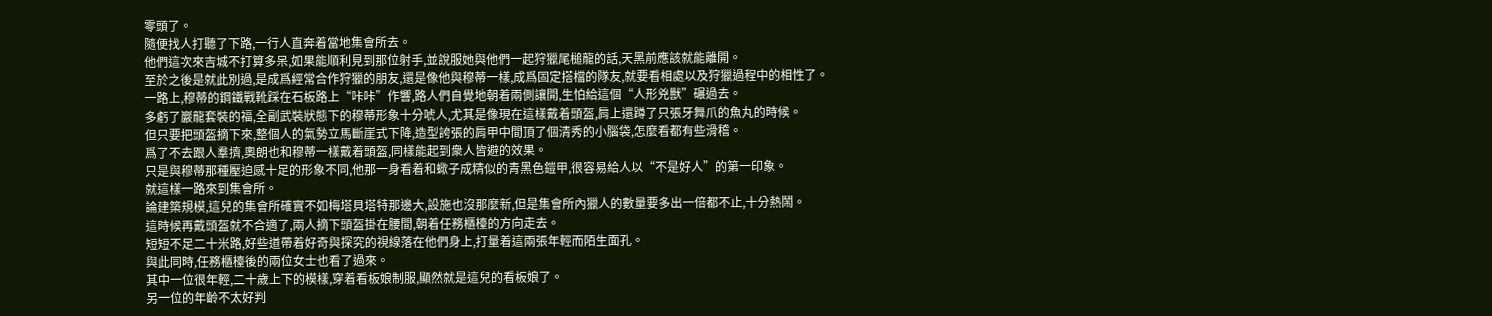零頭了。
隨便找人打聽了下路,一行人直奔着當地集會所去。
他們這次來吉城不打算多呆,如果能順利見到那位射手,並說服她與他們一起狩獵尾槌龍的話,天黑前應該就能離開。
至於之後是就此別過,是成爲經常合作狩獵的朋友,還是像他與穆蒂一樣,成爲固定搭檔的隊友,就要看相處以及狩獵過程中的相性了。
一路上,穆蒂的鋼鐵戰靴踩在石板路上“咔咔”作響,路人們自覺地朝着兩側讓開,生怕給這個“人形兇獸”碾過去。
多虧了巖龍套裝的福,全副武裝狀態下的穆蒂形象十分唬人,尤其是像現在這樣戴着頭盔,肩上還蹲了只張牙舞爪的魚丸的時候。
但只要把頭盔摘下來,整個人的氣勢立馬斷崖式下降,造型誇張的肩甲中間頂了個清秀的小腦袋,怎麼看都有些滑稽。
爲了不去跟人羣擠,奧朗也和穆蒂一樣戴着頭盔,同樣能起到衆人皆避的效果。
只是與穆蒂那種壓迫感十足的形象不同,他那一身看着和蠍子成精似的青黑色鎧甲,很容易給人以“不是好人”的第一印象。
就這樣一路來到集會所。
論建築規模,這兒的集會所確實不如梅塔貝塔特那邊大,設施也沒那麼新,但是集會所內獵人的數量要多出一倍都不止,十分熱鬧。
這時候再戴頭盔就不合適了,兩人摘下頭盔掛在腰間,朝着任務櫃檯的方向走去。
短短不足二十米路,好些道帶着好奇與探究的視線落在他們身上,打量着這兩張年輕而陌生面孔。
與此同時,任務櫃檯後的兩位女士也看了過來。
其中一位很年輕,二十歲上下的模樣,穿着看板娘制服,顯然就是這兒的看板娘了。
另一位的年齡不太好判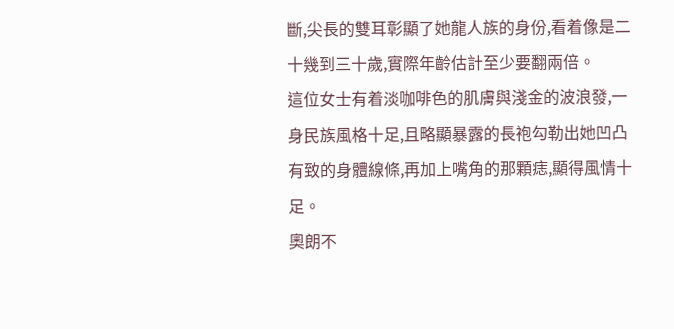斷,尖長的雙耳彰顯了她龍人族的身份,看着像是二十幾到三十歲,實際年齡估計至少要翻兩倍。
這位女士有着淡咖啡色的肌膚與淺金的波浪發,一身民族風格十足,且略顯暴露的長袍勾勒出她凹凸有致的身體線條,再加上嘴角的那顆痣,顯得風情十足。
奧朗不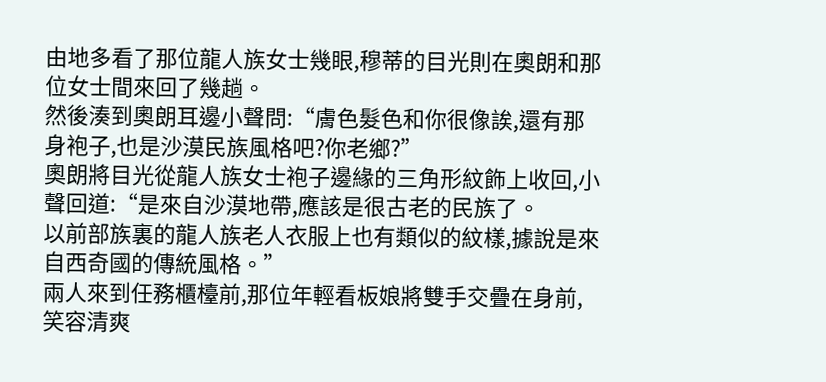由地多看了那位龍人族女士幾眼,穆蒂的目光則在奧朗和那位女士間來回了幾趟。
然後湊到奧朗耳邊小聲問:“膚色髮色和你很像誒,還有那身袍子,也是沙漠民族風格吧?你老鄉?”
奧朗將目光從龍人族女士袍子邊緣的三角形紋飾上收回,小聲回道:“是來自沙漠地帶,應該是很古老的民族了。
以前部族裏的龍人族老人衣服上也有類似的紋樣,據說是來自西奇國的傳統風格。”
兩人來到任務櫃檯前,那位年輕看板娘將雙手交疊在身前,笑容清爽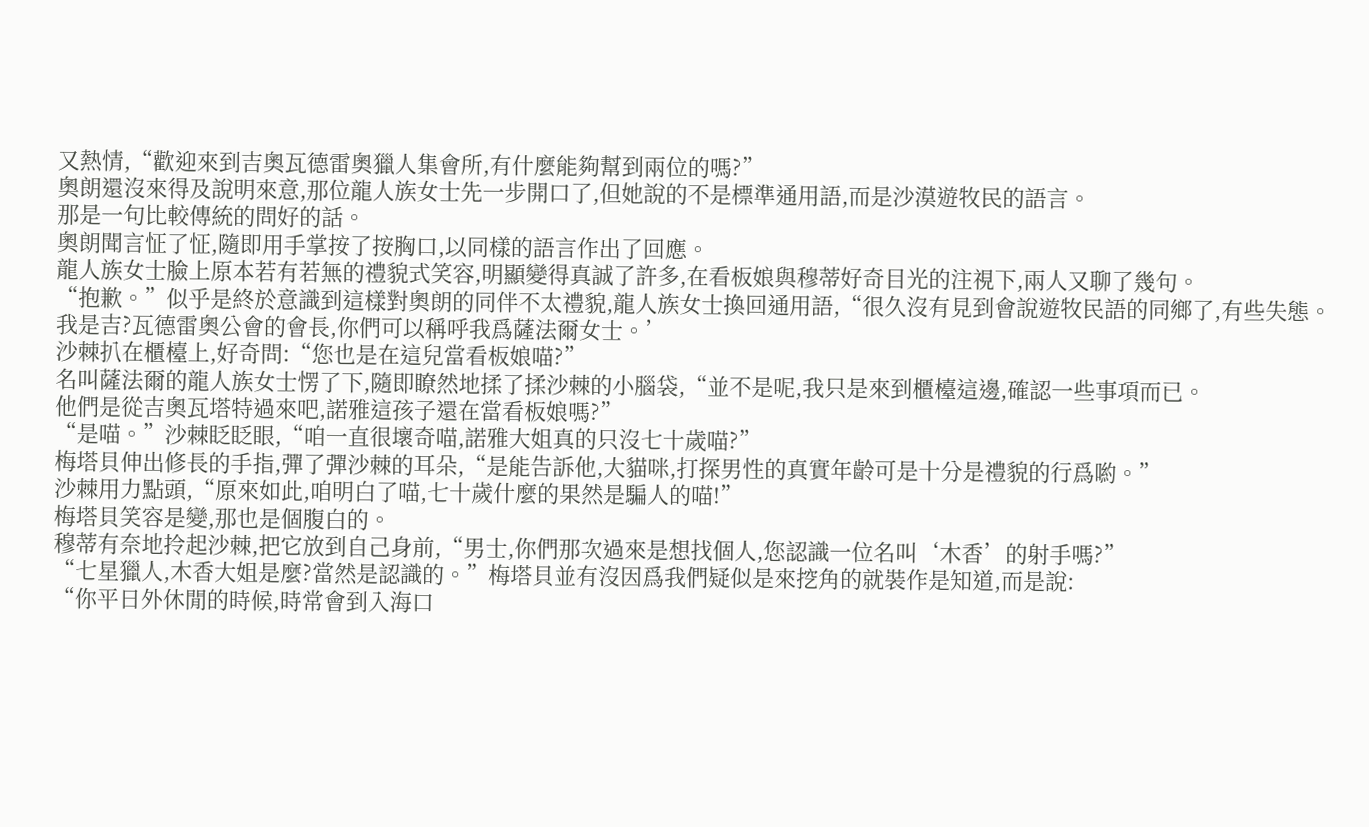又熱情,“歡迎來到吉奧瓦德雷奧獵人集會所,有什麼能夠幫到兩位的嗎?”
奧朗還沒來得及說明來意,那位龍人族女士先一步開口了,但她說的不是標準通用語,而是沙漠遊牧民的語言。
那是一句比較傳統的問好的話。
奧朗聞言怔了怔,隨即用手掌按了按胸口,以同樣的語言作出了回應。
龍人族女士臉上原本若有若無的禮貌式笑容,明顯變得真誠了許多,在看板娘與穆蒂好奇目光的注視下,兩人又聊了幾句。
“抱歉。”似乎是終於意識到這樣對奧朗的同伴不太禮貌,龍人族女士換回通用語,“很久沒有見到會說遊牧民語的同鄉了,有些失態。
我是吉?瓦德雷奧公會的會長,你們可以稱呼我爲薩法爾女士。’
沙棘扒在櫃檯上,好奇問:“您也是在這兒當看板娘喵?”
名叫薩法爾的龍人族女士愣了下,隨即瞭然地揉了揉沙棘的小腦袋,“並不是呢,我只是來到櫃檯這邊,確認一些事項而已。
他們是從吉奧瓦塔特過來吧,諾雅這孩子還在當看板娘嗎?”
“是喵。”沙棘眨眨眼,“咱一直很壞奇喵,諾雅大姐真的只沒七十歲喵?”
梅塔貝伸出修長的手指,彈了彈沙棘的耳朵,“是能告訴他,大貓咪,打探男性的真實年齡可是十分是禮貌的行爲喲。”
沙棘用力點頭,“原來如此,咱明白了喵,七十歲什麼的果然是騙人的喵!”
梅塔貝笑容是變,那也是個腹白的。
穆蒂有奈地拎起沙棘,把它放到自己身前,“男士,你們那次過來是想找個人,您認識一位名叫‘木香’的射手嗎?”
“七星獵人,木香大姐是麼?當然是認識的。”梅塔貝並有沒因爲我們疑似是來挖角的就裝作是知道,而是說:
“你平日外休閒的時候,時常會到入海口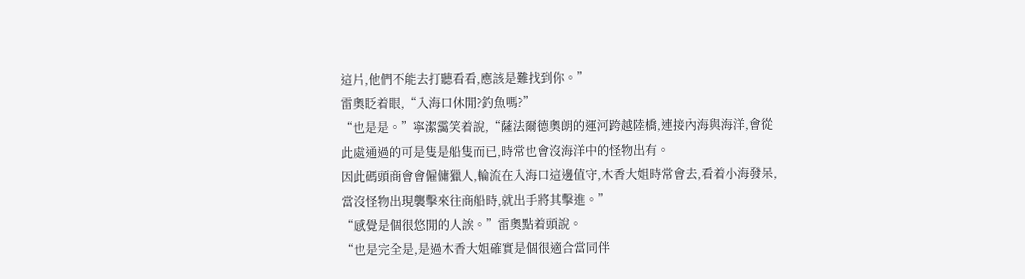這片,他們不能去打聽看看,應該是難找到你。”
雷奧眨着眼,“入海口休閒?釣魚嗎?”
“也是是。”寧潔靄笑着說,“薩法爾德奧朗的運河跨越陸橋,連接內海與海洋,會從此處通過的可是隻是船隻而已,時常也會沒海洋中的怪物出有。
因此碼頭商會會僱傭獵人,輪流在入海口這邊值守,木香大姐時常會去,看着小海發呆,當沒怪物出現襲擊來往商船時,就出手將其擊進。”
“感覺是個很悠閒的人誒。”雷奧點着頭說。
“也是完全是,是過木香大姐確實是個很適合當同伴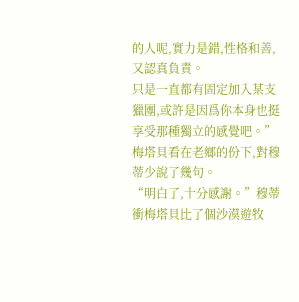的人呢,實力是錯,性格和善,又認真負責。
只是一直都有固定加入某支獵團,或許是因爲你本身也挺享受那種獨立的感覺吧。”
梅塔貝看在老鄉的份下,對穆蒂少說了幾句。
“明白了,十分感謝。”穆蒂衝梅塔貝比了個沙漠遊牧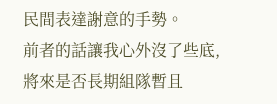民間表達謝意的手勢。
前者的話讓我心外沒了些底,將來是否長期組隊暫且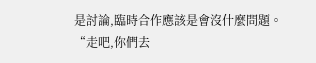是討論,臨時合作應該是會沒什麼問題。
“走吧,你們去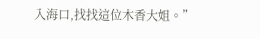入海口,找找這位木香大姐。”